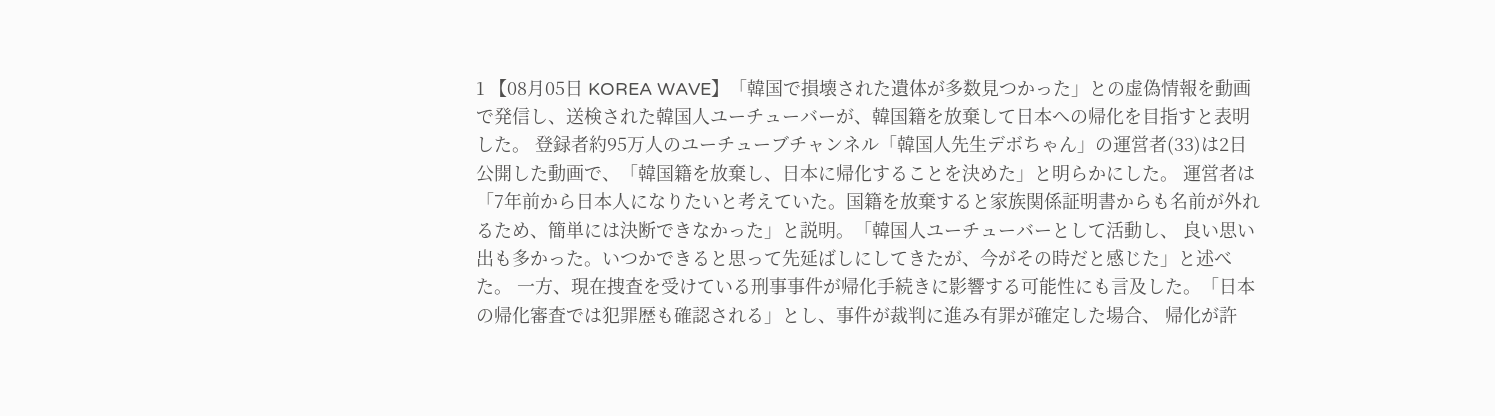1 【08月05日 KOREA WAVE】「韓国で損壊された遺体が多数見つかった」との虚偽情報を動画で発信し、送検された韓国人ユーチューバーが、韓国籍を放棄して日本への帰化を目指すと表明した。 登録者約95万人のユーチューブチャンネル「韓国人先生デボちゃん」の運営者(33)は2日公開した動画で、「韓国籍を放棄し、日本に帰化することを決めた」と明らかにした。 運営者は「7年前から日本人になりたいと考えていた。国籍を放棄すると家族関係証明書からも名前が外れるため、簡単には決断できなかった」と説明。「韓国人ユーチューバーとして活動し、 良い思い出も多かった。いつかできると思って先延ばしにしてきたが、今がその時だと感じた」と述べた。 一方、現在捜査を受けている刑事事件が帰化手続きに影響する可能性にも言及した。「日本の帰化審査では犯罪歴も確認される」とし、事件が裁判に進み有罪が確定した場合、 帰化が許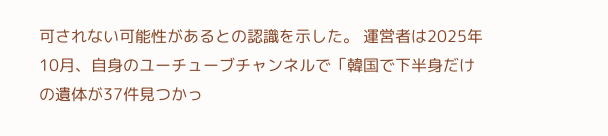可されない可能性があるとの認識を示した。 運営者は2025年10月、自身のユーチューブチャンネルで「韓国で下半身だけの遺体が37件見つかっ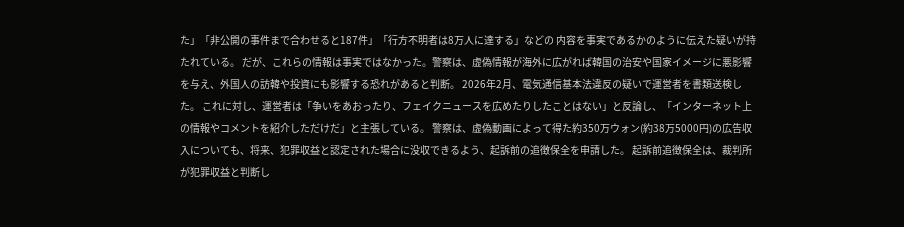た」「非公開の事件まで合わせると187件」「行方不明者は8万人に達する」などの 内容を事実であるかのように伝えた疑いが持たれている。 だが、これらの情報は事実ではなかった。警察は、虚偽情報が海外に広がれば韓国の治安や国家イメージに悪影響を与え、外国人の訪韓や投資にも影響する恐れがあると判断。 2026年2月、電気通信基本法違反の疑いで運営者を書類送検した。 これに対し、運営者は「争いをあおったり、フェイクニュースを広めたりしたことはない」と反論し、「インターネット上の情報やコメントを紹介しただけだ」と主張している。 警察は、虚偽動画によって得た約350万ウォン(約38万5000円)の広告収入についても、将来、犯罪収益と認定された場合に没収できるよう、起訴前の追徴保全を申請した。 起訴前追徴保全は、裁判所が犯罪収益と判断し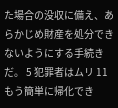た場合の没収に備え、あらかじめ財産を処分できないようにする手続きだ。 5 犯罪者はムリ 11 もう簡単に帰化でき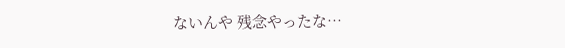ないんや 残念やったな…